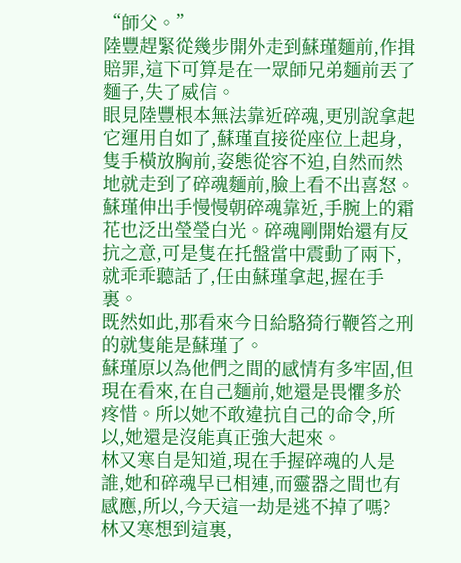“師父。”
陸豐趕緊從幾步開外走到蘇瑾麵前,作揖賠罪,這下可算是在一眾師兄弟麵前丟了麵子,失了威信。
眼見陸豐根本無法靠近碎魂,更別說拿起它運用自如了,蘇瑾直接從座位上起身,隻手橫放胸前,姿態從容不迫,自然而然地就走到了碎魂麵前,臉上看不出喜怒。
蘇瑾伸出手慢慢朝碎魂靠近,手腕上的霜花也泛出瑩瑩白光。碎魂剛開始還有反抗之意,可是隻在托盤當中震動了兩下,就乖乖聽話了,任由蘇瑾拿起,握在手裏。
既然如此,那看來今日給駱猗行鞭笞之刑的就隻能是蘇瑾了。
蘇瑾原以為他們之間的感情有多牢固,但現在看來,在自己麵前,她還是畏懼多於疼惜。所以她不敢違抗自己的命令,所以,她還是沒能真正強大起來。
林又寒自是知道,現在手握碎魂的人是誰,她和碎魂早已相連,而靈器之間也有感應,所以,今天這一劫是逃不掉了嗎?
林又寒想到這裏,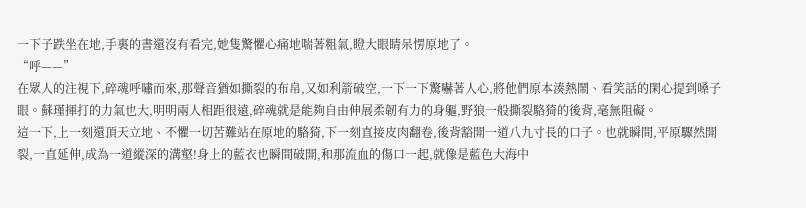一下子跌坐在地,手裏的書還沒有看完,她隻驚懼心痛地喘著粗氣,瞪大眼睛呆愣原地了。
“呼——”
在眾人的注視下,碎魂呼嘯而來,那聲音猶如撕裂的布帛,又如利箭破空,一下一下驚嚇著人心,將他們原本湊熱鬧、看笑話的閑心提到嗓子眼。蘇瑾揮打的力氣也大,明明兩人相距很遠,碎魂就是能夠自由伸展柔韌有力的身軀,野狼一般撕裂駱猗的後背,毫無阻礙。
這一下,上一刻還頂天立地、不懼一切苦難站在原地的駱猗,下一刻直接皮肉翻卷,後背豁開一道八九寸長的口子。也就瞬間,平原驟然開裂,一直延伸,成為一道縱深的溝壑!身上的藍衣也瞬間破開,和那流血的傷口一起,就像是藍色大海中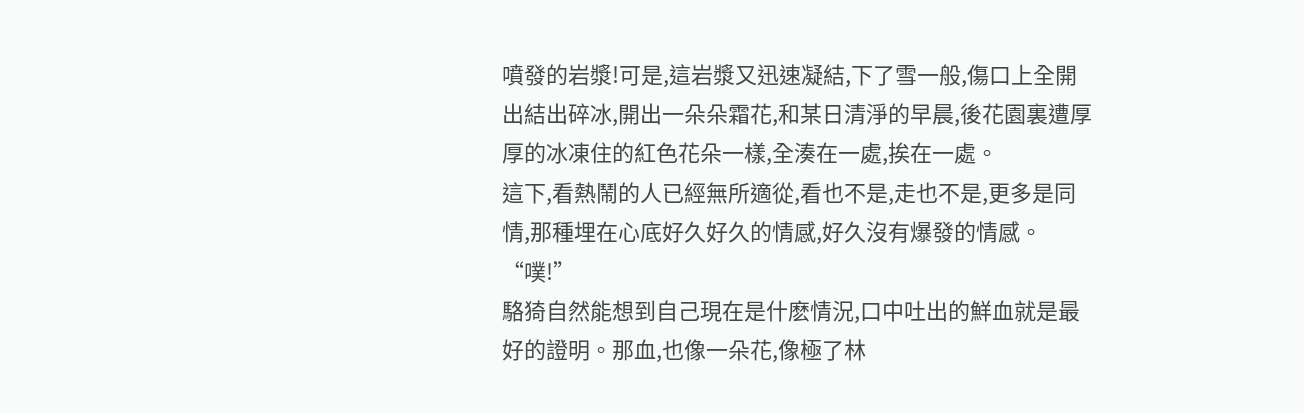噴發的岩漿!可是,這岩漿又迅速凝結,下了雪一般,傷口上全開出結出碎冰,開出一朵朵霜花,和某日清淨的早晨,後花園裏遭厚厚的冰凍住的紅色花朵一樣,全湊在一處,挨在一處。
這下,看熱鬧的人已經無所適從,看也不是,走也不是,更多是同情,那種埋在心底好久好久的情感,好久沒有爆發的情感。
“噗!”
駱猗自然能想到自己現在是什麽情況,口中吐出的鮮血就是最好的證明。那血,也像一朵花,像極了林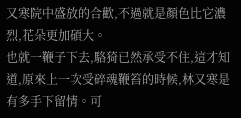又寒院中盛放的合歡,不過就是顏色比它濃烈,花朵更加碩大。
也就一鞭子下去,駱猗已然承受不住,這才知道,原來上一次受碎魂鞭笞的時候,林又寒是有多手下留情。可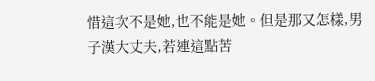惜這次不是她,也不能是她。但是那又怎樣,男子漢大丈夫,若連這點苦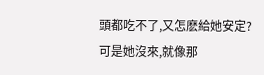頭都吃不了,又怎麽給她安定?
可是她沒來,就像那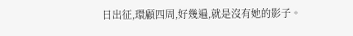日出征,環顧四周,好幾遍,就是沒有她的影子。